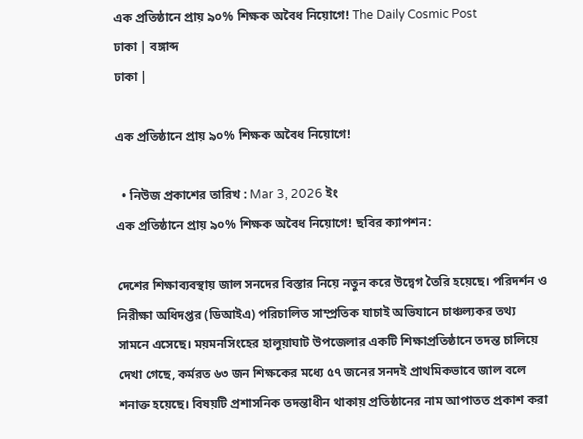এক প্রতিষ্ঠানে প্রায় ৯০% শিক্ষক অবৈধ নিয়োগে! The Daily Cosmic Post
ঢাকা | বঙ্গাব্দ
ঢাকা |

এক প্রতিষ্ঠানে প্রায় ৯০% শিক্ষক অবৈধ নিয়োগে!

  • নিউজ প্রকাশের তারিখ : Mar 3, 2026 ইং
এক প্রতিষ্ঠানে প্রায় ৯০% শিক্ষক অবৈধ নিয়োগে! ছবির ক্যাপশন:

দেশের শিক্ষাব্যবস্থায় জাল সনদের বিস্তার নিয়ে নতুন করে উদ্বেগ তৈরি হয়েছে। পরিদর্শন ও নিরীক্ষা অধিদপ্তর (ডিআইএ) পরিচালিত সাম্প্রতিক যাচাই অভিযানে চাঞ্চল্যকর তথ্য সামনে এসেছে। ময়মনসিংহের হালুয়াঘাট উপজেলার একটি শিক্ষাপ্রতিষ্ঠানে তদন্ত চালিয়ে দেখা গেছে, কর্মরত ৬৩ জন শিক্ষকের মধ্যে ৫৭ জনের সনদই প্রাথমিকভাবে জাল বলে শনাক্ত হয়েছে। বিষয়টি প্রশাসনিক তদন্তাধীন থাকায় প্রতিষ্ঠানের নাম আপাতত প্রকাশ করা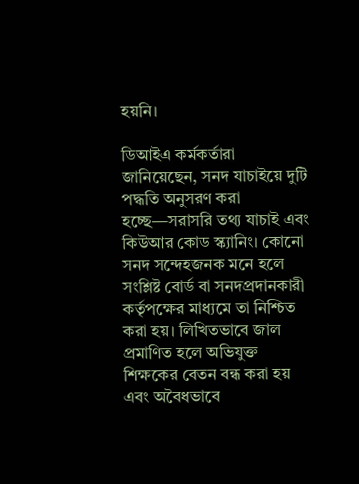হয়নি।

ডিআইএ কর্মকর্তারা জানিয়েছেন, সনদ যাচাইয়ে দুটি পদ্ধতি অনুসরণ করা হচ্ছে—সরাসরি তথ্য যাচাই এবং কিউআর কোড স্ক্যানিং। কোনো সনদ সন্দেহজনক মনে হলে সংশ্লিষ্ট বোর্ড বা সনদপ্রদানকারী কর্তৃপক্ষের মাধ্যমে তা নিশ্চিত করা হয়। লিখিতভাবে জাল প্রমাণিত হলে অভিযুক্ত শিক্ষকের বেতন বন্ধ করা হয় এবং অবৈধভাবে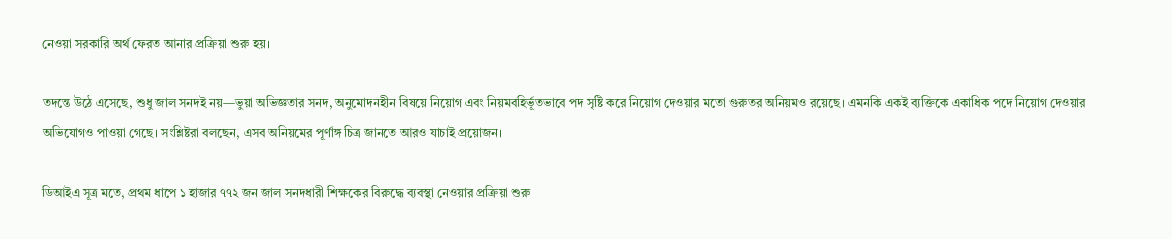নেওয়া সরকারি অর্থ ফেরত আনার প্রক্রিয়া শুরু হয়।

তদন্তে উঠে এসেছে, শুধু জাল সনদই নয়—ভুয়া অভিজ্ঞতার সনদ, অনুমোদনহীন বিষয়ে নিয়োগ এবং নিয়মবহির্ভূতভাবে পদ সৃষ্টি করে নিয়োগ দেওয়ার মতো গুরুতর অনিয়মও রয়েছে। এমনকি একই ব্যক্তিকে একাধিক পদে নিয়োগ দেওয়ার অভিযোগও পাওয়া গেছে। সংশ্লিষ্টরা বলছেন, এসব অনিয়মের পূর্ণাঙ্গ চিত্র জানতে আরও যাচাই প্রয়োজন।

ডিআইএ সূত্র মতে, প্রথম ধাপে ১ হাজার ৭৭২ জন জাল সনদধারী শিক্ষকের বিরুদ্ধে ব্যবস্থা নেওয়ার প্রক্রিয়া শুরু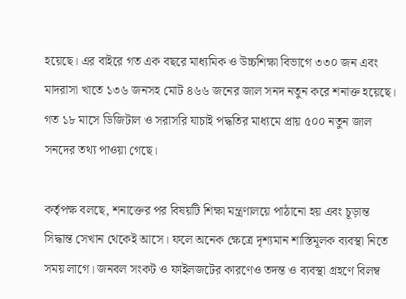হয়েছে। এর বাইরে গত এক বছরে মাধ্যমিক ও উচ্চশিক্ষা বিভাগে ৩৩০ জন এবং মাদরাসা খাতে ১৩৬ জনসহ মোট ৪৬৬ জনের জাল সনদ নতুন করে শনাক্ত হয়েছে। গত ১৮ মাসে ডিজিটাল ও সরাসরি যাচাই পদ্ধতির মাধ্যমে প্রায় ৫০০ নতুন জাল সনদের তথ্য পাওয়া গেছে।

কর্তৃপক্ষ বলছে, শনাক্তের পর বিষয়টি শিক্ষা মন্ত্রণালয়ে পাঠানো হয় এবং চূড়ান্ত সিদ্ধান্ত সেখান থেকেই আসে। ফলে অনেক ক্ষেত্রে দৃশ্যমান শাস্তিমূলক ব্যবস্থা নিতে সময় লাগে। জনবল সংকট ও ফাইলজটের কারণেও তদন্ত ও ব্যবস্থা গ্রহণে বিলম্ব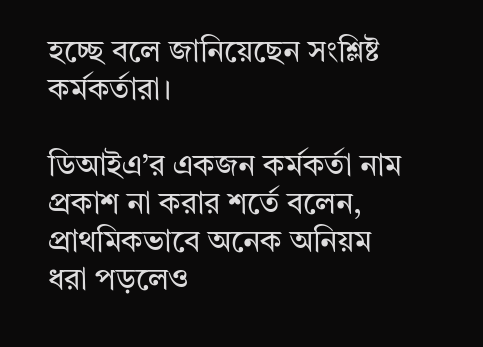হচ্ছে বলে জানিয়েছেন সংশ্লিষ্ট কর্মকর্তারা।

ডিআইএ’র একজন কর্মকর্তা নাম প্রকাশ না করার শর্তে বলেন, প্রাথমিকভাবে অনেক অনিয়ম ধরা পড়লেও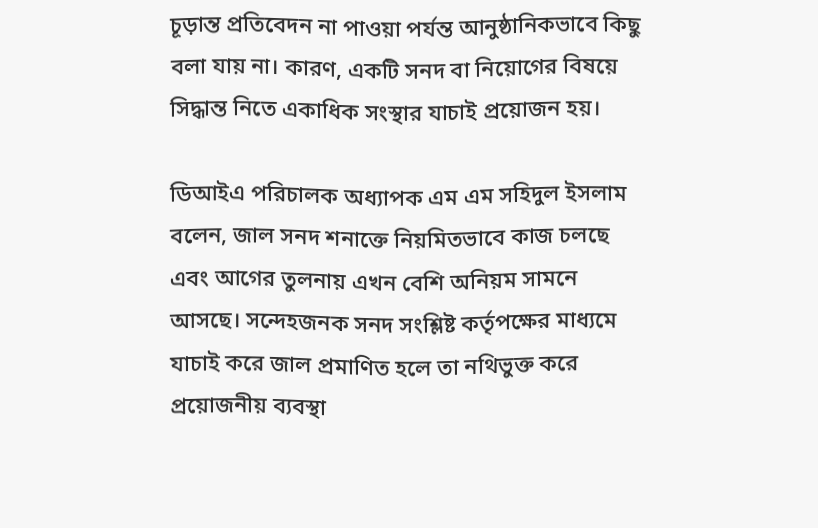চূড়ান্ত প্রতিবেদন না পাওয়া পর্যন্ত আনুষ্ঠানিকভাবে কিছু বলা যায় না। কারণ, একটি সনদ বা নিয়োগের বিষয়ে সিদ্ধান্ত নিতে একাধিক সংস্থার যাচাই প্রয়োজন হয়।

ডিআইএ পরিচালক অধ্যাপক এম এম সহিদুল ইসলাম বলেন, জাল সনদ শনাক্তে নিয়মিতভাবে কাজ চলছে এবং আগের তুলনায় এখন বেশি অনিয়ম সামনে আসছে। সন্দেহজনক সনদ সংশ্লিষ্ট কর্তৃপক্ষের মাধ্যমে যাচাই করে জাল প্রমাণিত হলে তা নথিভুক্ত করে প্রয়োজনীয় ব্যবস্থা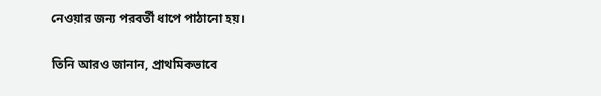নেওয়ার জন্য পরবর্তী ধাপে পাঠানো হয়।

তিনি আরও জানান, প্রাথমিকভাবে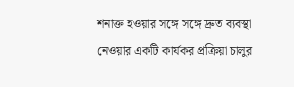শনাক্ত হওয়ার সঙ্গে সঙ্গে দ্রুত ব্যবস্থা নেওয়ার একটি কার্যকর প্রক্রিয়া চালুর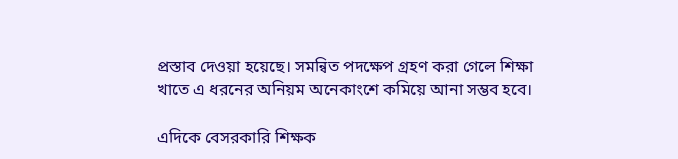প্রস্তাব দেওয়া হয়েছে। সমন্বিত পদক্ষেপ গ্রহণ করা গেলে শিক্ষা খাতে এ ধরনের অনিয়ম অনেকাংশে কমিয়ে আনা সম্ভব হবে।

এদিকে বেসরকারি শিক্ষক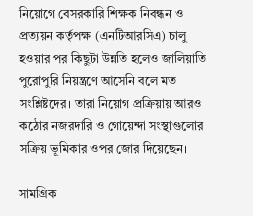নিয়োগে বেসরকারি শিক্ষক নিবন্ধন ও প্রত্যয়ন কর্তৃপক্ষ (এনটিআরসিএ) চালু হওয়ার পর কিছুটা উন্নতি হলেও জালিয়াতি পুরোপুরি নিয়ন্ত্রণে আসেনি বলে মত সংশ্লিষ্টদের। তারা নিয়োগ প্রক্রিয়ায় আরও কঠোর নজরদারি ও গোয়েন্দা সংস্থাগুলোর সক্রিয় ভূমিকার ওপর জোর দিয়েছেন।

সামগ্রিক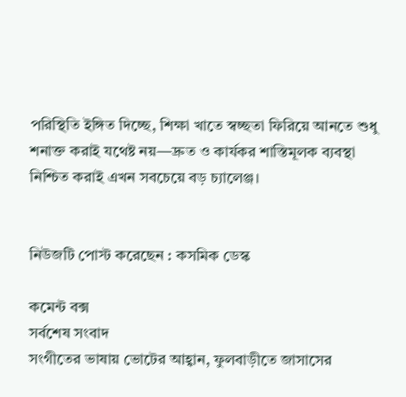পরিস্থিতি ইঙ্গিত দিচ্ছে, শিক্ষা খাতে স্বচ্ছতা ফিরিয়ে আনতে শুধু শনাক্ত করাই যথেষ্ট নয়—দ্রুত ও কার্যকর শাস্তিমূলক ব্যবস্থা নিশ্চিত করাই এখন সবচেয়ে বড় চ্যালেঞ্জ।


নিউজটি পোস্ট করেছেন : কসমিক ডেস্ক

কমেন্ট বক্স
সর্বশেষ সংবাদ
সংগীতের ভাষায় ভোটের আহ্বান, ফুলবাড়ীতে জাসাসের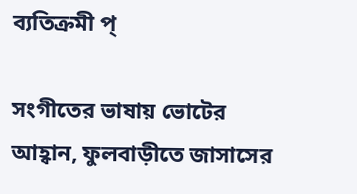ব্যতিক্রমী প্

সংগীতের ভাষায় ভোটের আহ্বান, ফুলবাড়ীতে জাসাসের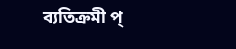ব্যতিক্রমী প্